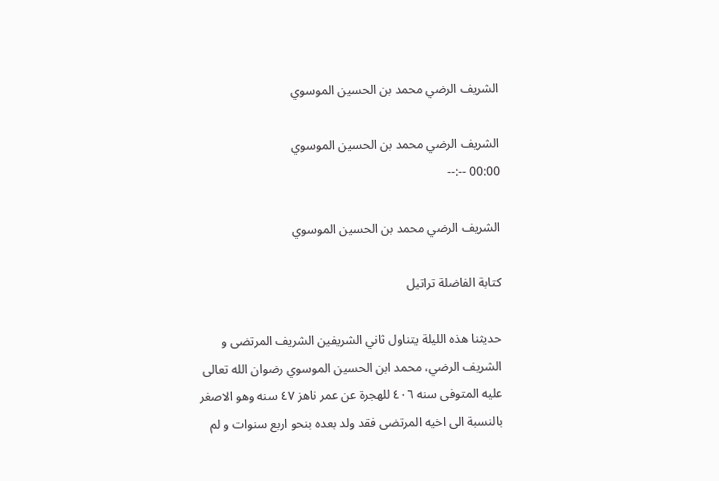الشريف الرضي محمد بن الحسين الموسوي

الشريف الرضي محمد بن الحسين الموسوي
00:00 --:--

الشريف الرضي محمد بن الحسين الموسوي

كتابة الفاضلة تراتيل

حديثنا هذه الليلة يتناول ثاني الشريفين الشريف المرتضى و الشريف الرضي، محمد ابن الحسين الموسوي رضوان الله تعالى عليه المتوفى سنه ٤٠٦ للهجرة عن عمر ناهز ٤٧ سنه وهو الاصغر بالنسبة الى اخيه المرتضى فقد ولد بعده بنحو اربع سنوات و لم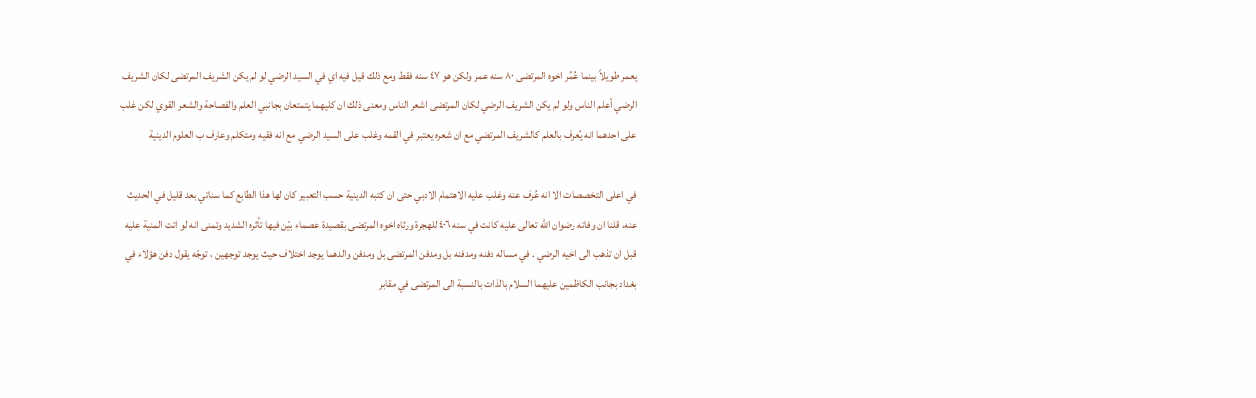يعمر طويلاً بينما عُمِّر اخوه المرتضى ٨٠ سنه عمر ولكن هو ٤٧ سنه فقط ومع ذلك قيل فيه اي في السيد الرضي لو لم يكن الشريف المرتضى لكان الشريف الرضي أعلم الناس ولو لم يكن الشريف الرضي لكان المرتضى اشعر الناس ومعنى ذلك ان كليهما يتمتعان بجانبي العلم والفصاحة والشعر القوي لكن غلب على احدهما انه يُعرف بالعلم كالشريف المرتضي مع ان شعره يعتبر في القمه وغلب على السيد الرضي مع انه فقيه ومتكلم وعارف ب العلوم الدينية

في اعلى التخصصات الا انه عُرف عنه وغلب عليه الاهتمام الادبي حتى ان كتبه الدينية حسب التعبير كان لها هذا الطابع كما سناتي بعد قليل في الحديث عنه، قلنا ان وفاته رضوان الله تعالى عليه كانت في سنه ٤٠٦ للهجرة ورثاه اخوه المرتضى بقصيدة عصماء بيّن فيها تأثره الشديد وتمنى انه لو اتت المنية عليه قبل ان تذهب الى اخيه الرضي . في مساله دفنه ومدفنه بل ومدفن المرتضى بل ومدفن والدهما يوجد اختلاف حيث يوجد توجهين ، توجّه يقول دفن هؤلاء في بغداد بجانب الكاظمين عليهما السلام بالذات بالنسبة الى المرتضى في مقابر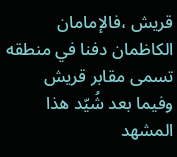قريش ،فالإمامان الكاظمان دفنا في منطقه تسمى مقابر قريش وفيما بعد شُيّد هذا المشهد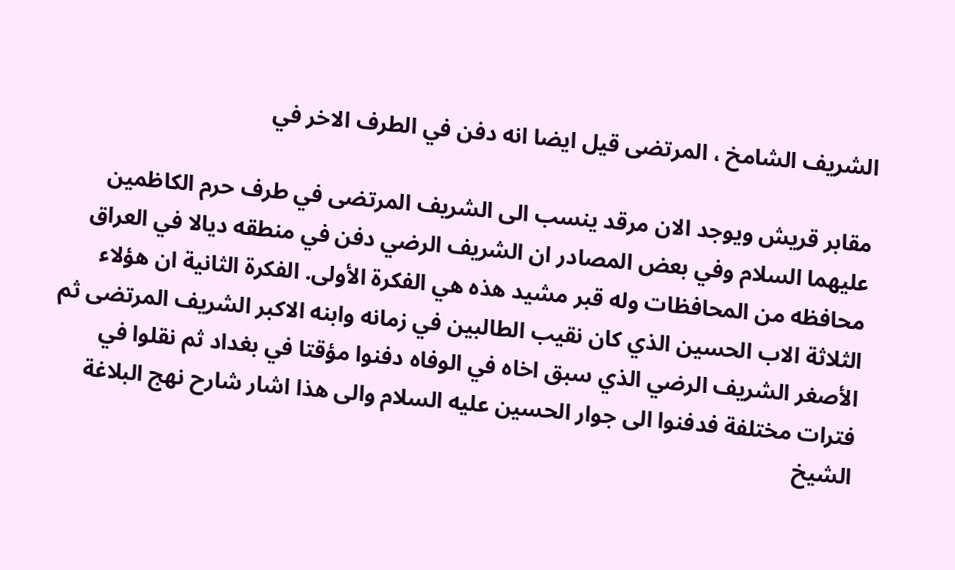الشريف الشامخ ، المرتضى قيل ايضا انه دفن في الطرف الاخر في

مقابر قريش ويوجد الان مرقد ينسب الى الشريف المرتضى في طرف حرم الكاظمين عليهما السلام وفي بعض المصادر ان الشريف الرضي دفن في منطقه ديالا في العراق محافظه من المحافظات وله قبر مشيد هذه هي الفكرة الأولى. الفكرة الثانية ان هؤلاء الثلاثة الاب الحسين الذي كان نقيب الطالبين في زمانه وابنه الاكبر الشريف المرتضى ثم الأصغر الشريف الرضي الذي سبق اخاه في الوفاه دفنوا مؤقتا في بغداد ثم نقلوا في فترات مختلفة فدفنوا الى جوار الحسين عليه السلام والى هذا اشار شارح نهج البلاغة الشيخ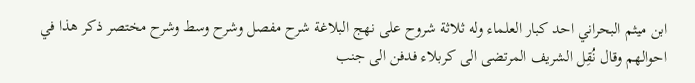ابن ميثم البحراني احد كبار العلماء وله ثلاثة شروح على نهج البلاغة شرح مفصل وشرح وسط وشرح مختصر ذكر هذا في احوالهم وقال نُقِل الشريف المرتضى الى كربلاء فدفن الى جنب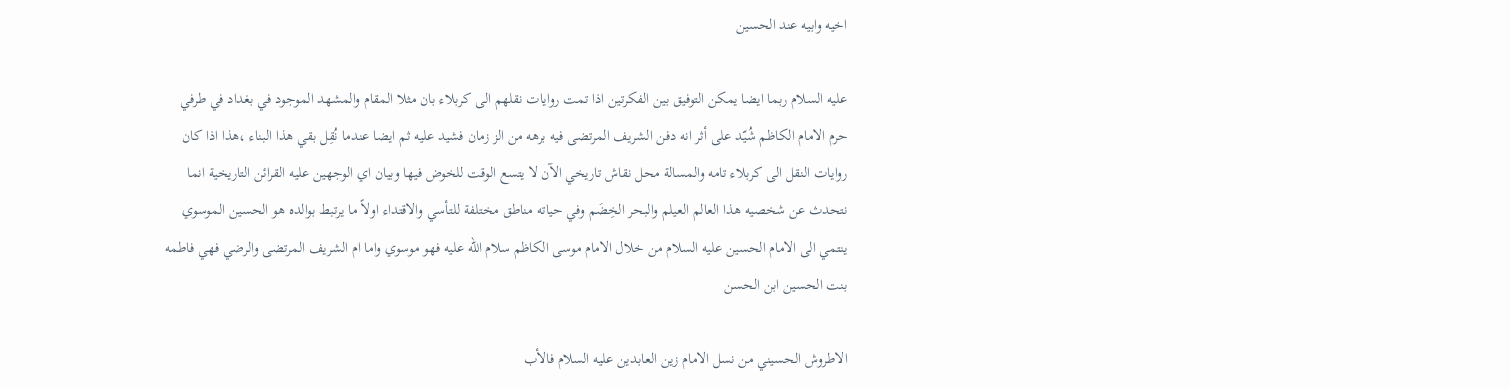اخيه وابيه عند الحسين

عليه السلام ربما ايضا يمكن التوفيق بين الفكرتين اذا تمت روايات نقلهم الى كربلاء بان مثلا المقام والمشهد الموجود في بغداد في طرفي حرم الامام الكاظم شُيّد على أثر انه دفن الشريف المرتضى فيه برهه من الز زمان فشيد عليه ثم ايضا عندما نُقِل بقي هذا البناء ،هذا اذا كان روايات النقل الى كربلاء تامه والمسالة محل نقاش تاريخي الآن لا يتسع الوقت للخوض فيها وبيان اي الوجهين عليه القرائن التاريخية انما نتحدث عن شخصيه هذا العالم العيلم والبحر الخِضَم وفي حياته مناطق مختلفة للتأسي والاقتداء اولاً ما يرتبط بوالده هو الحسين الموسوي ينتمي الى الامام الحسين عليه السلام من خلال الامام موسى الكاظم سلام الله عليه فهو موسوي واما ام الشريف المرتضى والرضي فهي فاطمه بنت الحسين ابن الحسن

الاطروش الحسيني من نسل الامام زين العابدين عليه السلام فالأب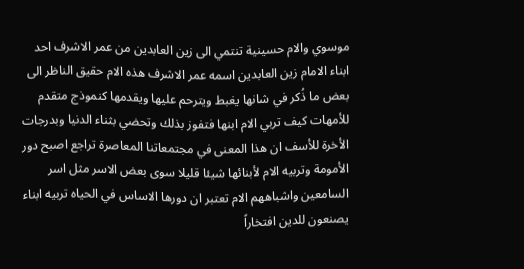موسوي والام حسينية تنتمي الى زين العابدين من عمر الاشرف احد ابناء الامام زين العابدين اسمه عمر الاشرف هذه الام حقيق الناظر الى بعض ما ذُكر في شانها يغبط ويترحم عليها ويقدمها كنموذج متقدم للأمهات كيف تربي الام ابنها فتفوز بذلك وتحضي بثناء الدنيا وبدرجات الأخرة للأسف ان هذا المعنى في مجتمعاتنا المعاصرة تراجع اصبح دور الأمومة وتربيه الام لأبنائها شيئا قليلا سوى بعض الاسر مثل اسر السامعين واشباههم الام تعتبر ان دورها الاساس في الحياه تربيه ابناء يصنعون للدين افتخاراً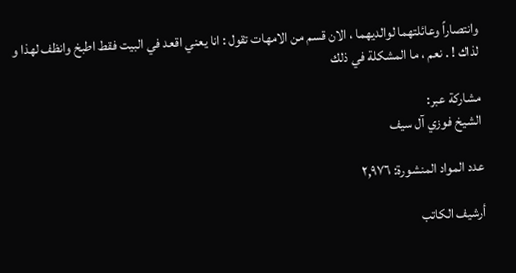وانتصاراً وعائلتهما لوالديهما ، الان قسم من الامهات تقول : انا يعني اقعد في البيت فقط اطبخ وانظف لهذا و لذاك ! . نعم ، ما المشكلة في ذلك

مشاركة عبر:
الشيخ فوزي آل سيف

عدد المواد المنشورة: ٢,٩٧٦

أرشيف الكاتب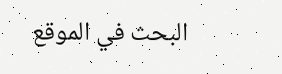البحث في الموقع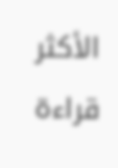الأكثر قراءة